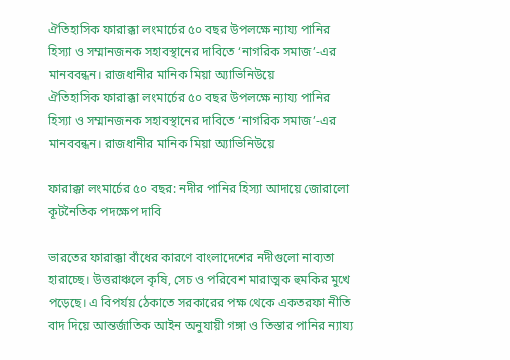ঐতিহাসিক ফারাক্কা লংমার্চের ৫০ বছর উপলক্ষে ন্যায্য পানির হিস্যা ও সম্মানজনক সহাবস্থানের দাবিতে ‘নাগরিক সমাজ’-এর মানববন্ধন। রাজধানীর মানিক মিয়া অ্যাভিনিউয়ে
ঐতিহাসিক ফারাক্কা লংমার্চের ৫০ বছর উপলক্ষে ন্যায্য পানির হিস্যা ও সম্মানজনক সহাবস্থানের দাবিতে ‘নাগরিক সমাজ’-এর মানববন্ধন। রাজধানীর মানিক মিয়া অ্যাভিনিউয়ে

ফারাক্কা লংমার্চের ৫০ বছর: নদীর পানির হিস্যা আদায়ে জোরালো কূটনৈতিক পদক্ষেপ দাবি

ভারতের ফারাক্কা বাঁধের কারণে বাংলাদেশের নদীগুলো নাব্যতা হারাচ্ছে। উত্তরাঞ্চলে কৃষি, সেচ ও পরিবেশ মারাত্মক হুমকির মুখে পড়েছে। এ বিপর্যয় ঠেকাতে সরকারের পক্ষ থেকে একতরফা নীতি বাদ দিয়ে আন্তর্জাতিক আইন অনুযায়ী গঙ্গা ও তিস্তার পানির ন্যায্য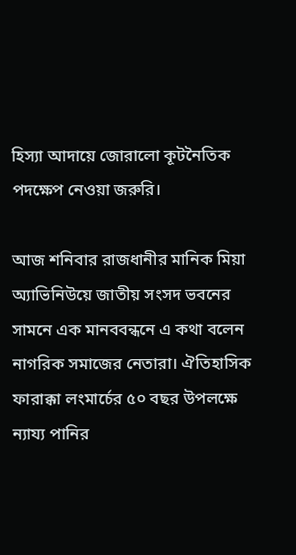হিস্যা আদায়ে জোরালো কূটনৈতিক পদক্ষেপ নেওয়া জরুরি।

আজ শনিবার রাজধানীর মানিক মিয়া অ্যাভিনিউয়ে জাতীয় সংসদ ভবনের সামনে এক মানববন্ধনে এ কথা বলেন নাগরিক সমাজের নেতারা। ঐতিহাসিক ফারাক্কা লংমার্চের ৫০ বছর উপলক্ষে ন্যায্য পানির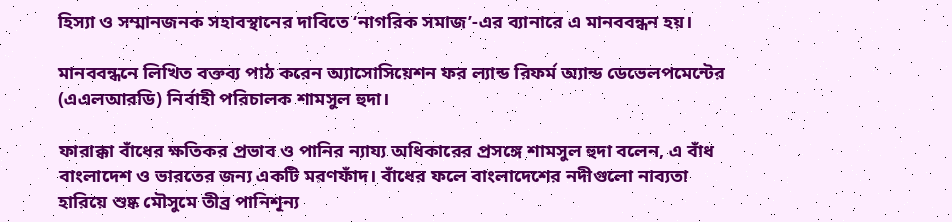হিস্যা ও সম্মানজনক সহাবস্থানের দাবিতে ‘নাগরিক সমাজ’-এর ব্যানারে এ মানববন্ধন হয়।

মানববন্ধনে লিখিত বক্তব্য পাঠ করেন অ্যাসোসিয়েশন ফর ল্যান্ড রিফর্ম অ্যান্ড ডেভেলপমেন্টের (এএলআরডি) নির্বাহী পরিচালক শামসুল হুদা।

ফারাক্কা বাঁধের ক্ষতিকর প্রভাব ও পানির ন্যায্য অধিকারের প্রসঙ্গে শামসুল হুদা বলেন, এ বাঁধ বাংলাদেশ ও ভারতের জন্য একটি মরণফাঁদ। বাঁধের ফলে বাংলাদেশের নদীগুলো নাব্যতা হারিয়ে শুষ্ক মৌসুমে তীব্র পানিশূন্য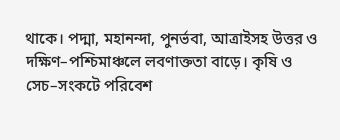থাকে। পদ্মা, মহানন্দা, পুনর্ভবা, আত্রাইসহ উত্তর ও দক্ষিণ–পশ্চিমাঞ্চলে লবণাক্ততা বাড়ে। কৃষি ও সেচ–সংকটে পরিবেশ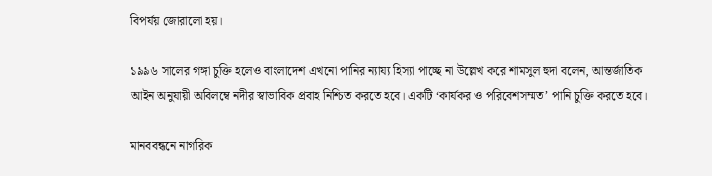বিপর্যয় জোরালো হয়।

১৯৯৬ সালের গঙ্গা চুক্তি হলেও বাংলাদেশ এখনো পানির ন্যায্য হিস্যা পাচ্ছে না উল্লেখ করে শামসুল হুদা বলেন, আন্তর্জাতিক আইন অনুযায়ী অবিলম্বে নদীর স্বাভাবিক প্রবাহ নিশ্চিত করতে হবে। একটি ‘কার্যকর ও পরিবেশসম্মত’ পানি চুক্তি করতে হবে।

মানববন্ধনে নাগরিক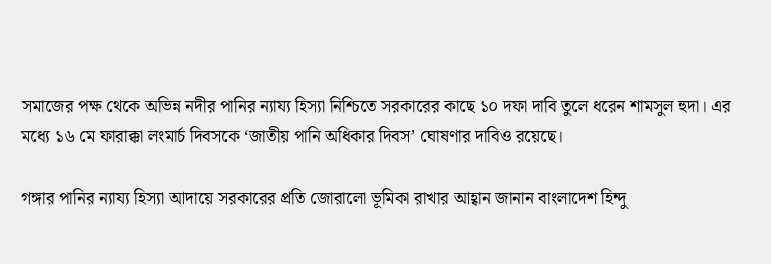সমাজের পক্ষ থেকে অভিন্ন নদীর পানির ন্যায্য হিস্যা নিশ্চিতে সরকারের কাছে ১০ দফা দাবি তুলে ধরেন শামসুল হুদা। এর মধ্যে ১৬ মে ফারাক্কা লংমার্চ দিবসকে ‘জাতীয় পানি অধিকার দিবস’ ঘোষণার দাবিও রয়েছে।

গঙ্গার পানির ন্যায্য হিস্যা আদায়ে সরকারের প্রতি জোরালো ভূমিকা রাখার আহ্বান জানান বাংলাদেশ হিন্দু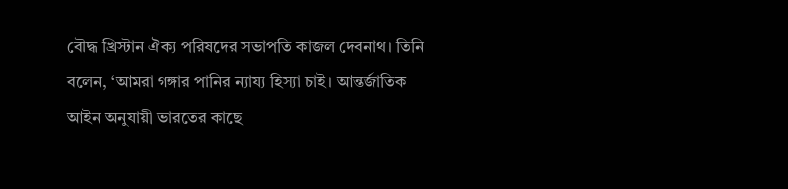বৌদ্ধ খ্রিস্টান ঐক্য পরিষদের সভাপতি কাজল দেবনাথ। তিনি বলেন, ‘আমরা গঙ্গার পানির ন্যায্য হিস্যা চাই। আন্তর্জাতিক আইন অনুযায়ী ভারতের কাছে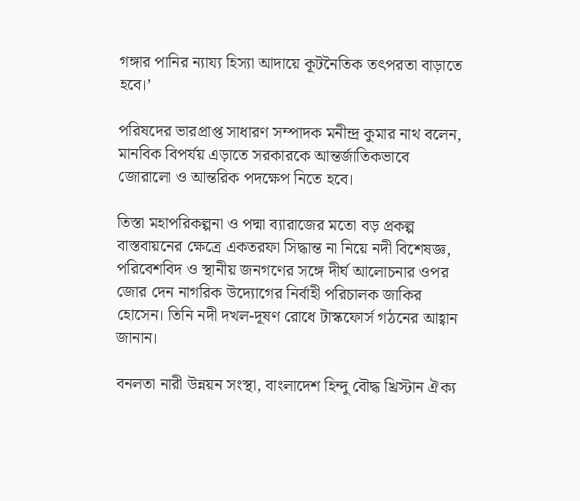গঙ্গার পানির ন্যায্য হিস্যা আদায়ে কূটনৈতিক তৎপরতা বাড়াতে হবে।’

পরিষদের ভারপ্রাপ্ত সাধারণ সম্পাদক মনীন্দ্র কুমার নাথ বলেন, মানবিক বিপর্যয় এড়াতে সরকারকে আন্তর্জাতিকভাবে জোরালো ও আন্তরিক পদক্ষেপ নিতে হবে।

তিস্তা মহাপরিকল্পনা ও পদ্মা ব্যারাজের মতো বড় প্রকল্প বাস্তবায়নের ক্ষেত্রে একতরফা সিদ্ধান্ত না নিয়ে নদী বিশেষজ্ঞ, পরিবেশবিদ ও স্থানীয় জনগণের সঙ্গে দীর্ঘ আলোচনার ওপর জোর দেন নাগরিক উদ্যোগের নির্বাহী পরিচালক জাকির হোসেন। তিনি নদী দখল-দূষণ রোধে টাস্কফোর্স গঠনের আহ্বান জানান।

বনলতা নারী উন্নয়ন সংস্থা, বাংলাদেশ হিন্দু বৌদ্ধ খ্রিস্টান ঐক্য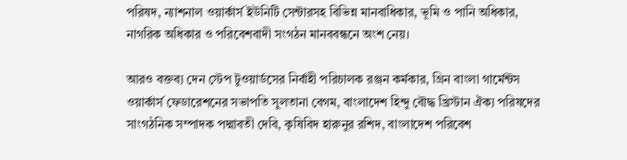পরিষদ, ন্যাশনাল ওয়ার্কার্স ইউনিটি সেন্টারসহ বিভিন্ন মানবাধিকার, ভূমি ও পানি অধিকার, নাগরিক অধিকার ও পরিবেশবাদী সংগঠন মানববন্ধনে অংশ নেয়।

আরও বক্তব্য দেন স্টেপ টুওয়ার্ডসের নির্বাহী পরিচালক রঞ্জন কর্মকার, গ্রিন বাংলা গার্মেন্টস ওয়ার্কার্স ফেডারেশনের সভাপতি সুলতানা বেগম, বাংলাদেশ হিন্দু বৌদ্ধ খ্রিস্টান ঐক্য পরিষদের সাংগঠনিক সম্পাদক পদ্মাবতী দেবি, কৃষিবিদ হারুনুর রশিদ, বাংলাদেশ পরিবেশ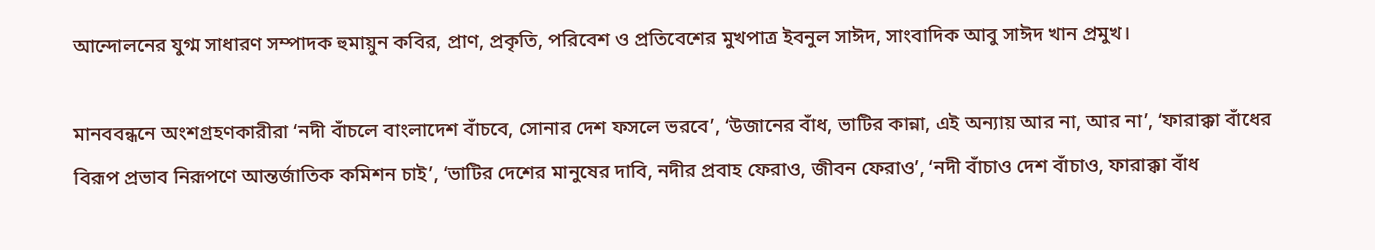আন্দোলনের যুগ্ম সাধারণ সম্পাদক হুমায়ুন কবির, প্রাণ, প্রকৃতি, পরিবেশ ও প্রতিবেশের মুখপাত্র ইবনুল সাঈদ, সাংবাদিক আবু সাঈদ খান প্রমুখ।

মানববন্ধনে অংশগ্রহণকারীরা ‘নদী বাঁচলে বাংলাদেশ বাঁচবে, সোনার দেশ ফসলে ভরবে’, ‘উজানের বাঁধ, ভাটির কান্না, এই অন্যায় আর না, আর না’, ‘ফারাক্কা বাঁধের বিরূপ প্রভাব নিরূপণে আন্তর্জাতিক কমিশন চাই’, ‘ভাটির দেশের মানুষের দাবি, নদীর প্রবাহ ফেরাও, জীবন ফেরাও’, ‘নদী বাঁচাও দেশ বাঁচাও, ফারাক্কা বাঁধ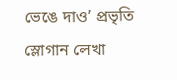ভেঙে দাও’ প্রভৃতি স্লোগান লেখা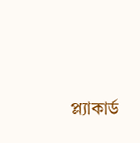প্ল্যাকার্ড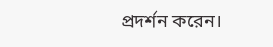প্রদর্শন করেন।